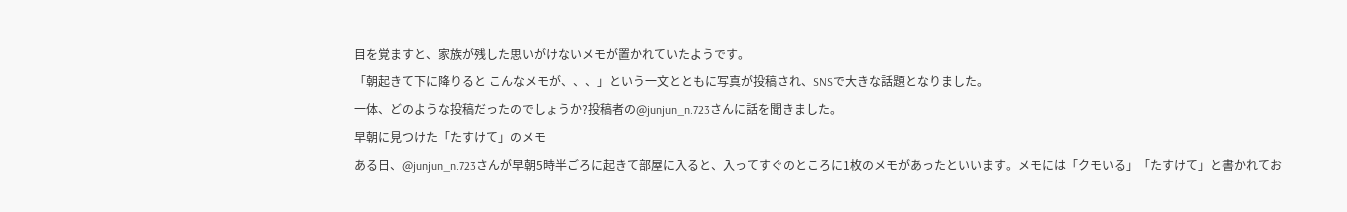目を覚ますと、家族が残した思いがけないメモが置かれていたようです。
「朝起きて下に降りると こんなメモが、、、」という一文とともに写真が投稿され、SNSで大きな話題となりました。
一体、どのような投稿だったのでしょうか?投稿者の@junjun_n.723さんに話を聞きました。
早朝に見つけた「たすけて」のメモ
ある日、@junjun_n.723さんが早朝5時半ごろに起きて部屋に入ると、入ってすぐのところに1枚のメモがあったといいます。メモには「クモいる」「たすけて」と書かれてお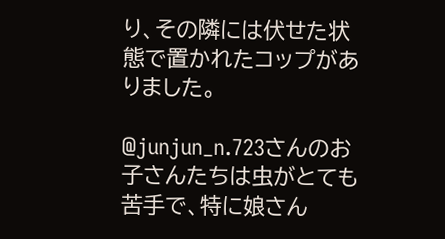り、その隣には伏せた状態で置かれたコップがありました。

@junjun_n.723さんのお子さんたちは虫がとても苦手で、特に娘さん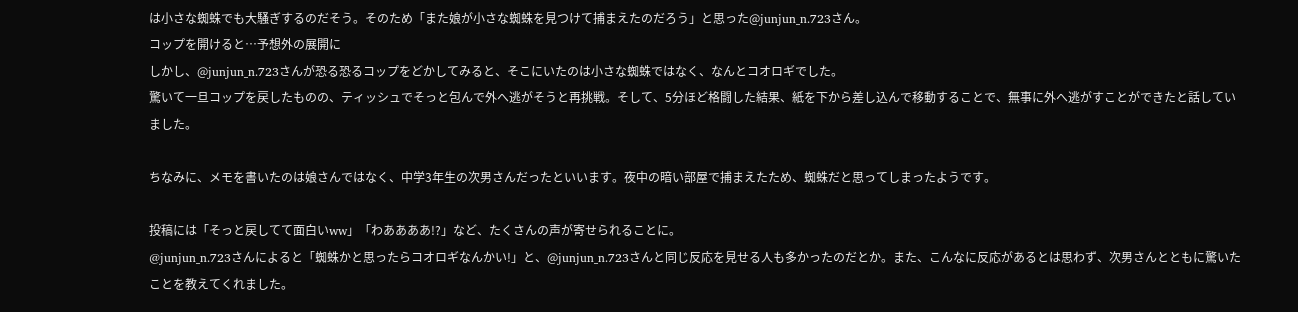は小さな蜘蛛でも大騒ぎするのだそう。そのため「また娘が小さな蜘蛛を見つけて捕まえたのだろう」と思った@junjun_n.723さん。
コップを開けると…予想外の展開に
しかし、@junjun_n.723さんが恐る恐るコップをどかしてみると、そこにいたのは小さな蜘蛛ではなく、なんとコオロギでした。
驚いて一旦コップを戻したものの、ティッシュでそっと包んで外へ逃がそうと再挑戦。そして、5分ほど格闘した結果、紙を下から差し込んで移動することで、無事に外へ逃がすことができたと話していました。

ちなみに、メモを書いたのは娘さんではなく、中学3年生の次男さんだったといいます。夜中の暗い部屋で捕まえたため、蜘蛛だと思ってしまったようです。

投稿には「そっと戻してて面白いww」「わああああ!?」など、たくさんの声が寄せられることに。
@junjun_n.723さんによると「蜘蛛かと思ったらコオロギなんかい!」と、@junjun_n.723さんと同じ反応を見せる人も多かったのだとか。また、こんなに反応があるとは思わず、次男さんとともに驚いたことを教えてくれました。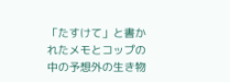「たすけて」と書かれたメモとコップの中の予想外の生き物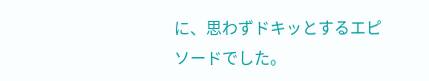に、思わずドキッとするエピソードでした。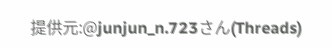提供元:@junjun_n.723さん(Threads)